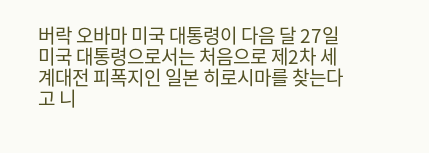버락 오바마 미국 대통령이 다음 달 27일 미국 대통령으로서는 처음으로 제2차 세계대전 피폭지인 일본 히로시마를 찾는다고 니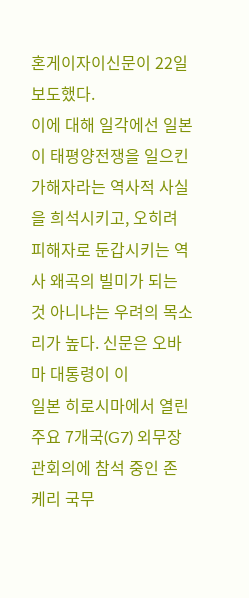혼게이자이신문이 22일 보도했다.
이에 대해 일각에선 일본이 태평양전쟁을 일으킨 가해자라는 역사적 사실을 희석시키고, 오히려 피해자로 둔갑시키는 역사 왜곡의 빌미가 되는 것 아니냐는 우려의 목소리가 높다. 신문은 오바마 대통령이 이
일본 히로시마에서 열린 주요 7개국(G7) 외무장관회의에 참석 중인 존 케리 국무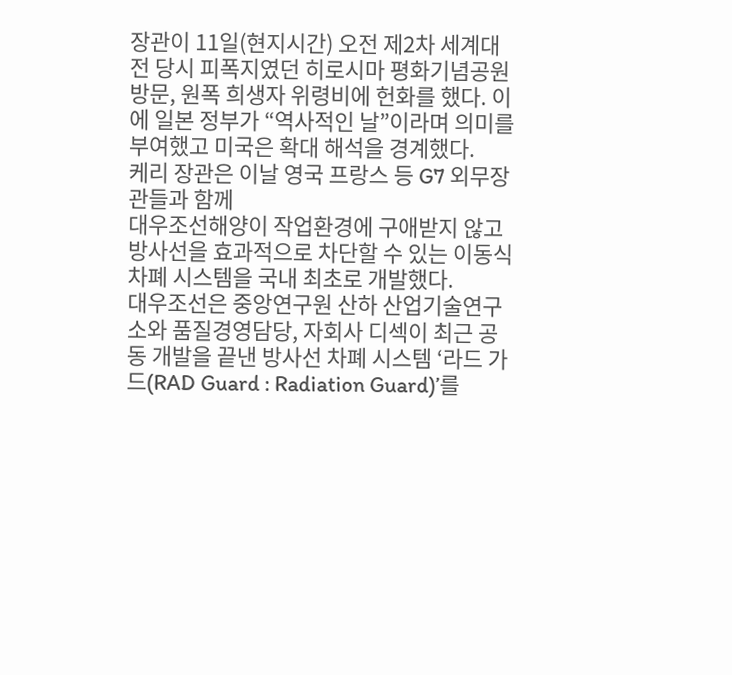장관이 11일(현지시간) 오전 제2차 세계대전 당시 피폭지였던 히로시마 평화기념공원 방문, 원폭 희생자 위령비에 헌화를 했다. 이에 일본 정부가 “역사적인 날”이라며 의미를 부여했고 미국은 확대 해석을 경계했다.
케리 장관은 이날 영국 프랑스 등 G7 외무장관들과 함께
대우조선해양이 작업환경에 구애받지 않고 방사선을 효과적으로 차단할 수 있는 이동식 차폐 시스템을 국내 최초로 개발했다.
대우조선은 중앙연구원 산하 산업기술연구소와 품질경영담당, 자회사 디섹이 최근 공동 개발을 끝낸 방사선 차폐 시스템 ‘라드 가드(RAD Guard : Radiation Guard)’를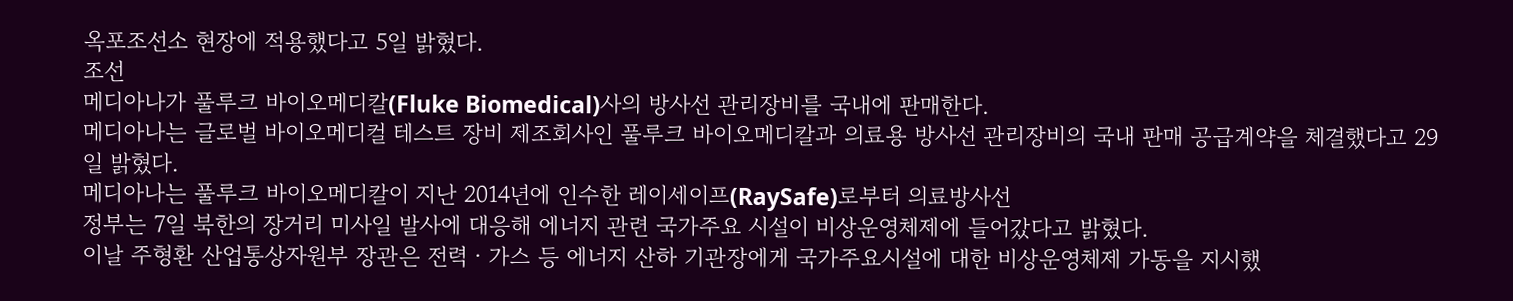옥포조선소 현장에 적용했다고 5일 밝혔다.
조선
메디아나가 풀루크 바이오메디칼(Fluke Biomedical)사의 방사선 관리장비를 국내에 판매한다.
메디아나는 글로벌 바이오메디컬 테스트 장비 제조회사인 풀루크 바이오메디칼과 의료용 방사선 관리장비의 국내 판매 공급계약을 체결했다고 29일 밝혔다.
메디아나는 풀루크 바이오메디칼이 지난 2014년에 인수한 레이세이프(RaySafe)로부터 의료방사선
정부는 7일 북한의 장거리 미사일 발사에 대응해 에너지 관련 국가주요 시설이 비상운영체제에 들어갔다고 밝혔다.
이날 주형환 산업통상자원부 장관은 전력ㆍ가스 등 에너지 산하 기관장에게 국가주요시설에 대한 비상운영체제 가동을 지시했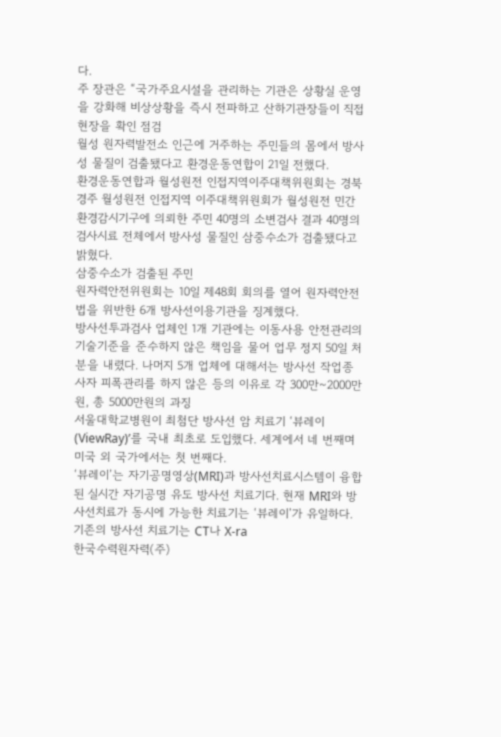다.
주 장관은 “국가주요시설을 관리하는 기관은 상황실 운영을 강화해 비상상황을 즉시 전파하고 산하기관장들이 직접 현장을 확인 점검
월성 원자력발전소 인근에 거주하는 주민들의 몸에서 방사성 물질이 검출됐다고 환경운동연합이 21일 전했다.
환경운동연합과 월성원전 인접지역이주대책위원회는 경북 경주 월성원전 인접지역 이주대책위원회가 월성원전 민간환경감시기구에 의뢰한 주민 40명의 소변검사 결과 40명의 검사시료 전체에서 방사성 물질인 삼중수소가 검출됐다고 밝혔다.
삼중수소가 검출된 주민
원자력안전위원회는 10일 제48회 회의를 열어 원자력안전법을 위반한 6개 방사선이용기관을 징계했다.
방사선투과검사 업체인 1개 기관에는 이동사용 안전관리의 기술기준을 준수하지 않은 책임을 물어 업무 정지 50일 처분을 내렸다. 나머지 5개 업체에 대해서는 방사선 작업종사자 피폭관리를 하지 않은 등의 이유로 각 300만~2000만원, 총 5000만원의 과징
서울대학교병원이 최첨단 방사선 암 치료기 ‘뷰레이(ViewRay)’를 국내 최초로 도입했다. 세계에서 네 번째며 미국 외 국가에서는 첫 번째다.
‘뷰레이’는 자기공명영상(MRI)과 방사선치료시스템이 융합된 실시간 자기공명 유도 방사선 치료기다. 현재 MRI와 방사선치료가 동시에 가능한 치료기는 ‘뷰레이’가 유일하다.
기존의 방사선 치료기는 CT나 X-ra
한국수력원자력(주)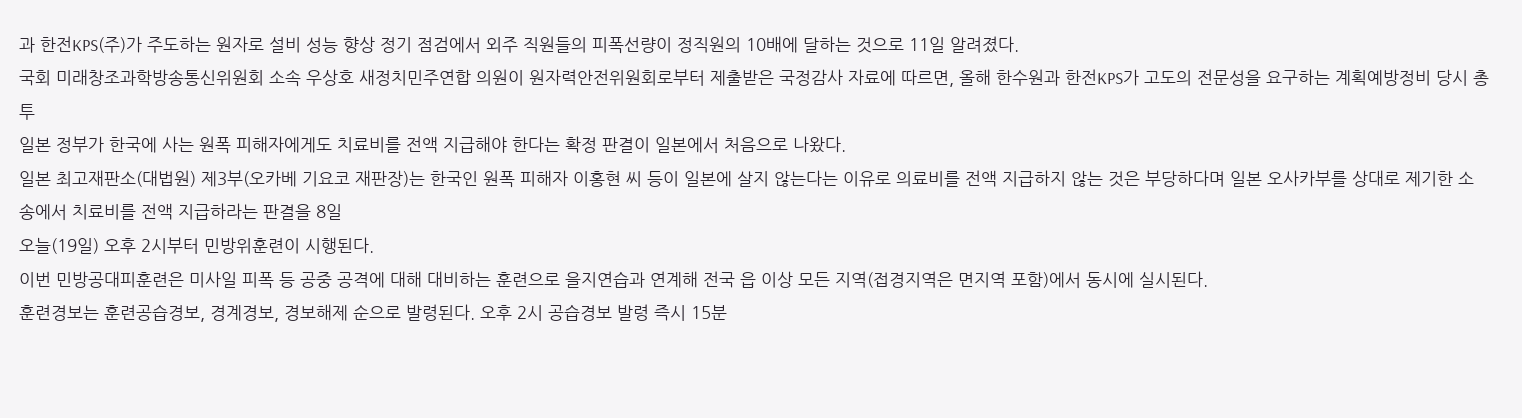과 한전KPS(주)가 주도하는 원자로 설비 성능 향상 정기 점검에서 외주 직원들의 피폭선량이 정직원의 10배에 달하는 것으로 11일 알려졌다.
국회 미래창조과학방송통신위원회 소속 우상호 새정치민주연합 의원이 원자력안전위원회로부터 제출받은 국정감사 자료에 따르면, 올해 한수원과 한전KPS가 고도의 전문성을 요구하는 계획예방정비 당시 총 투
일본 정부가 한국에 사는 원폭 피해자에게도 치료비를 전액 지급해야 한다는 확정 판결이 일본에서 처음으로 나왔다.
일본 최고재판소(대법원) 제3부(오카베 기요코 재판장)는 한국인 원폭 피해자 이홍현 씨 등이 일본에 살지 않는다는 이유로 의료비를 전액 지급하지 않는 것은 부당하다며 일본 오사카부를 상대로 제기한 소송에서 치료비를 전액 지급하라는 판결을 8일
오늘(19일) 오후 2시부터 민방위훈련이 시행된다.
이번 민방공대피훈련은 미사일 피폭 등 공중 공격에 대해 대비하는 훈련으로 을지연습과 연계해 전국 읍 이상 모든 지역(접경지역은 면지역 포함)에서 동시에 실시된다.
훈련경보는 훈련공습경보, 경계경보, 경보해제 순으로 발령된다. 오후 2시 공습경보 발령 즉시 15분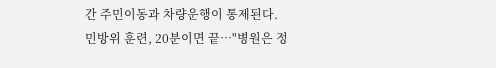간 주민이동과 차량운행이 통제된다.
민방위 훈련, 20분이면 끝…"병원은 정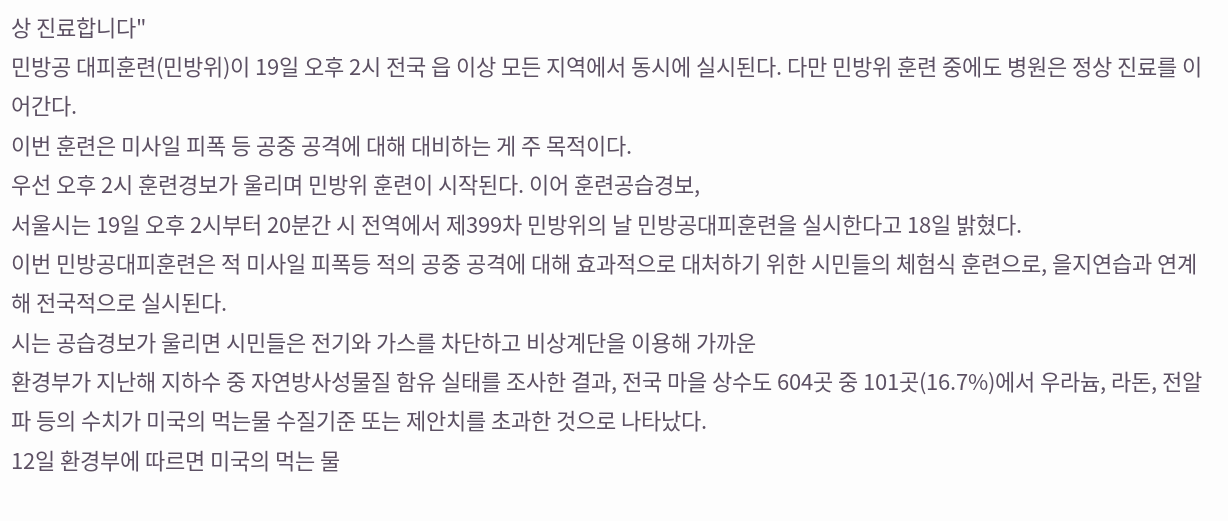상 진료합니다"
민방공 대피훈련(민방위)이 19일 오후 2시 전국 읍 이상 모든 지역에서 동시에 실시된다. 다만 민방위 훈련 중에도 병원은 정상 진료를 이어간다.
이번 훈련은 미사일 피폭 등 공중 공격에 대해 대비하는 게 주 목적이다.
우선 오후 2시 훈련경보가 울리며 민방위 훈련이 시작된다. 이어 훈련공습경보,
서울시는 19일 오후 2시부터 20분간 시 전역에서 제399차 민방위의 날 민방공대피훈련을 실시한다고 18일 밝혔다.
이번 민방공대피훈련은 적 미사일 피폭등 적의 공중 공격에 대해 효과적으로 대처하기 위한 시민들의 체험식 훈련으로, 을지연습과 연계해 전국적으로 실시된다.
시는 공습경보가 울리면 시민들은 전기와 가스를 차단하고 비상계단을 이용해 가까운
환경부가 지난해 지하수 중 자연방사성물질 함유 실태를 조사한 결과, 전국 마을 상수도 604곳 중 101곳(16.7%)에서 우라늄, 라돈, 전알파 등의 수치가 미국의 먹는물 수질기준 또는 제안치를 초과한 것으로 나타났다.
12일 환경부에 따르면 미국의 먹는 물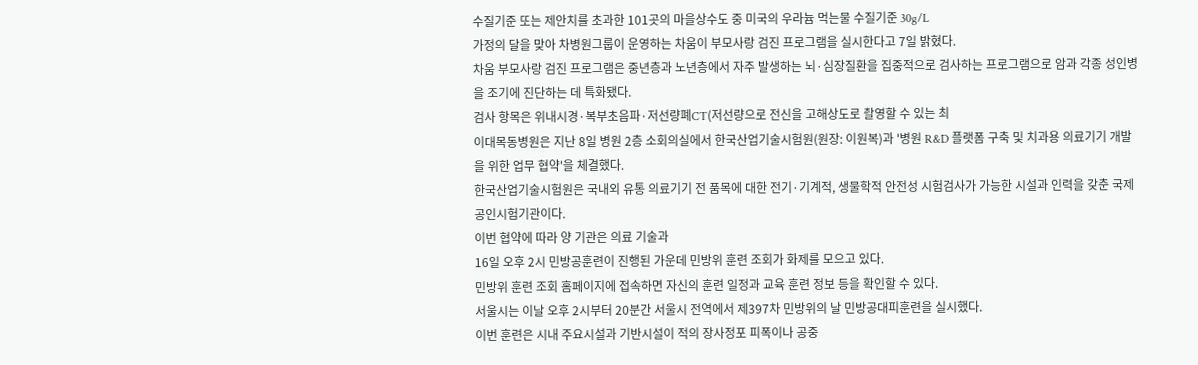수질기준 또는 제안치를 초과한 101곳의 마을상수도 중 미국의 우라늄 먹는물 수질기준 30g/L
가정의 달을 맞아 차병원그룹이 운영하는 차움이 부모사랑 검진 프로그램을 실시한다고 7일 밝혔다.
차움 부모사랑 검진 프로그램은 중년층과 노년층에서 자주 발생하는 뇌·심장질환을 집중적으로 검사하는 프로그램으로 암과 각종 성인병을 조기에 진단하는 데 특화됐다.
검사 항목은 위내시경·복부초음파·저선량폐CT(저선량으로 전신을 고해상도로 촬영할 수 있는 최
이대목동병원은 지난 8일 병원 2층 소회의실에서 한국산업기술시험원(원장: 이원복)과 '병원 R&D 플랫폼 구축 및 치과용 의료기기 개발을 위한 업무 협약'을 체결했다.
한국산업기술시험원은 국내외 유통 의료기기 전 품목에 대한 전기·기계적, 생물학적 안전성 시험검사가 가능한 시설과 인력을 갖춘 국제공인시험기관이다.
이번 협약에 따라 양 기관은 의료 기술과
16일 오후 2시 민방공훈련이 진행된 가운데 민방위 훈련 조회가 화제를 모으고 있다.
민방위 훈련 조회 홈페이지에 접속하면 자신의 훈련 일정과 교육 훈련 정보 등을 확인할 수 있다.
서울시는 이날 오후 2시부터 20분간 서울시 전역에서 제397차 민방위의 날 민방공대피훈련을 실시했다.
이번 훈련은 시내 주요시설과 기반시설이 적의 장사정포 피폭이나 공중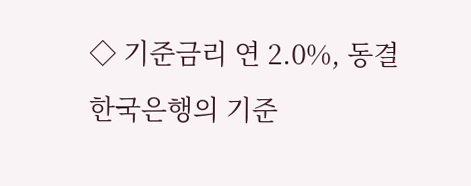◇ 기준금리 연 2.0%, 동결
한국은행의 기준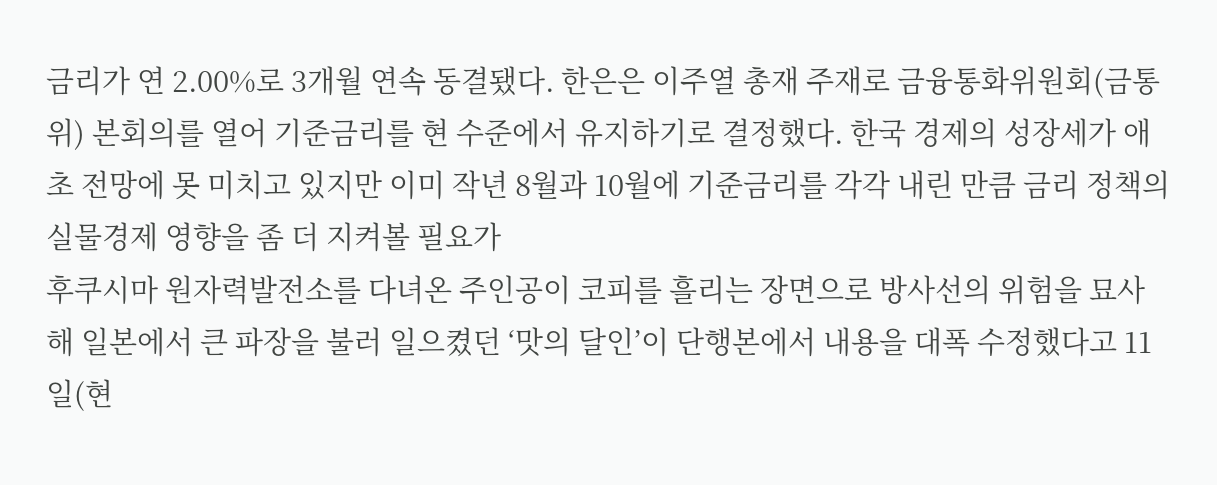금리가 연 2.00%로 3개월 연속 동결됐다. 한은은 이주열 총재 주재로 금융통화위원회(금통위) 본회의를 열어 기준금리를 현 수준에서 유지하기로 결정했다. 한국 경제의 성장세가 애초 전망에 못 미치고 있지만 이미 작년 8월과 10월에 기준금리를 각각 내린 만큼 금리 정책의 실물경제 영향을 좀 더 지켜볼 필요가
후쿠시마 원자력발전소를 다녀온 주인공이 코피를 흘리는 장면으로 방사선의 위험을 묘사해 일본에서 큰 파장을 불러 일으켰던 ‘맛의 달인’이 단행본에서 내용을 대폭 수정했다고 11일(현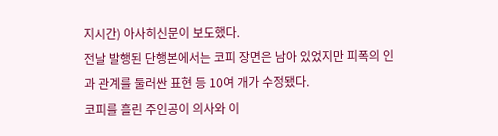지시간) 아사히신문이 보도했다.
전날 발행된 단행본에서는 코피 장면은 남아 있었지만 피폭의 인과 관계를 둘러싼 표현 등 10여 개가 수정됐다.
코피를 흘린 주인공이 의사와 이